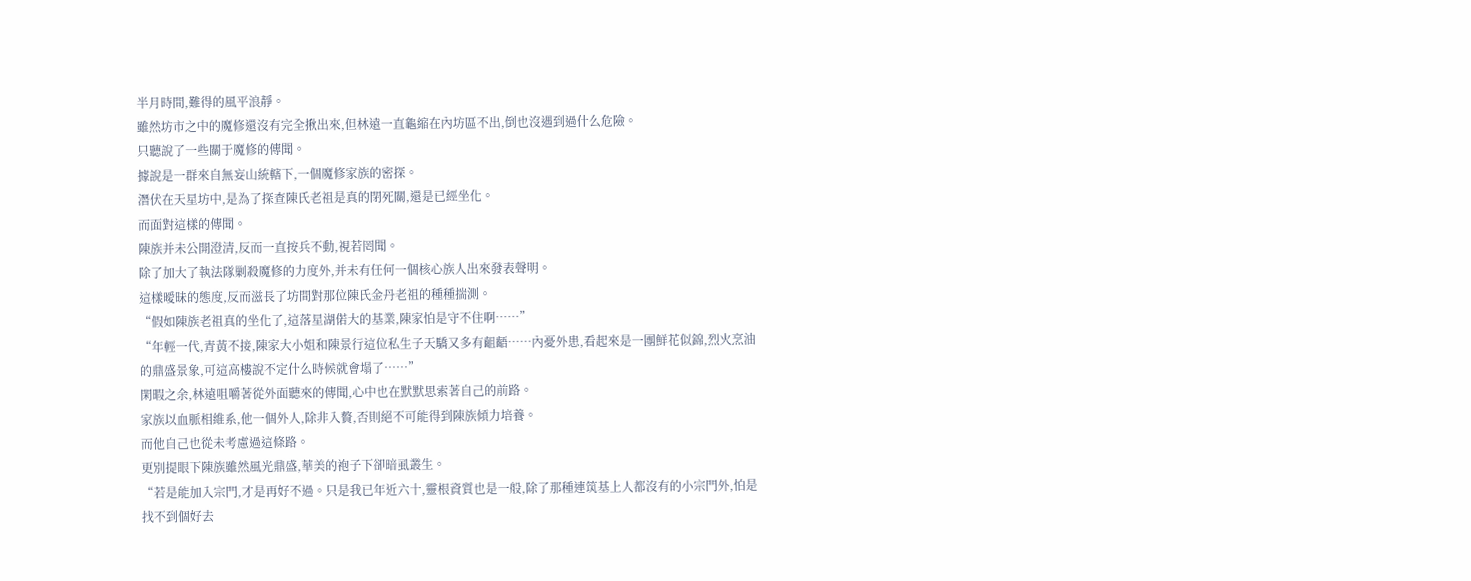半月時間,難得的風平浪靜。
雖然坊市之中的魔修還沒有完全揪出來,但林遠一直龜縮在內坊區不出,倒也沒遇到過什么危險。
只聽說了一些關于魔修的傳聞。
據說是一群來自無妄山統轄下,一個魔修家族的密探。
潛伏在天星坊中,是為了探查陳氏老祖是真的閉死關,還是已經坐化。
而面對這樣的傳聞。
陳族并未公開澄清,反而一直按兵不動,視若罔聞。
除了加大了執法隊剿殺魔修的力度外,并未有任何一個核心族人出來發表聲明。
這樣曖昧的態度,反而滋長了坊間對那位陳氏金丹老祖的種種揣測。
“假如陳族老祖真的坐化了,這落星湖偌大的基業,陳家怕是守不住啊……”
“年輕一代,青黃不接,陳家大小姐和陳景行這位私生子天驕又多有齟齬……內憂外患,看起來是一團鮮花似錦,烈火烹油的鼎盛景象,可這高樓說不定什么時候就會塌了……”
閑暇之余,林遠咀嚼著從外面聽來的傳聞,心中也在默默思索著自己的前路。
家族以血脈相維系,他一個外人,除非入贅,否則絕不可能得到陳族傾力培養。
而他自己也從未考慮過這條路。
更別提眼下陳族雖然風光鼎盛,華美的袍子下卻暗虱叢生。
“若是能加入宗門,才是再好不過。只是我已年近六十,靈根資質也是一般,除了那種連筑基上人都沒有的小宗門外,怕是找不到個好去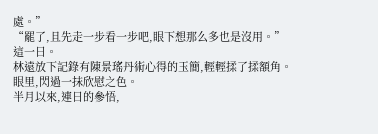處。”
“罷了,且先走一步看一步吧,眼下想那么多也是沒用。”
這一日。
林遠放下記錄有陳景瑤丹術心得的玉簡,輕輕揉了揉額角。
眼里,閃過一抹欣慰之色。
半月以來,連日的參悟,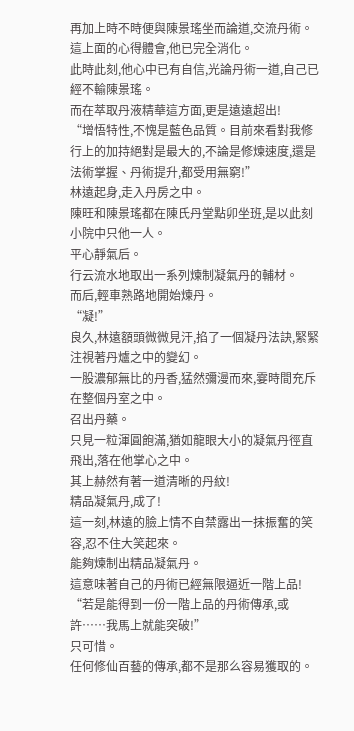再加上時不時便與陳景瑤坐而論道,交流丹術。
這上面的心得體會,他已完全消化。
此時此刻,他心中已有自信,光論丹術一道,自己已經不輸陳景瑤。
而在萃取丹液精華這方面,更是遠遠超出!
“增悟特性,不愧是藍色品質。目前來看對我修行上的加持絕對是最大的,不論是修煉速度,還是法術掌握、丹術提升,都受用無窮!”
林遠起身,走入丹房之中。
陳旺和陳景瑤都在陳氏丹堂點卯坐班,是以此刻小院中只他一人。
平心靜氣后。
行云流水地取出一系列煉制凝氣丹的輔材。
而后,輕車熟路地開始煉丹。
“凝!”
良久,林遠額頭微微見汗,掐了一個凝丹法訣,緊緊注視著丹爐之中的變幻。
一股濃郁無比的丹香,猛然彌漫而來,霎時間充斥在整個丹室之中。
召出丹藥。
只見一粒渾圓飽滿,猶如龍眼大小的凝氣丹徑直飛出,落在他掌心之中。
其上赫然有著一道清晰的丹紋!
精品凝氣丹,成了!
這一刻,林遠的臉上情不自禁露出一抹振奮的笑容,忍不住大笑起來。
能夠煉制出精品凝氣丹。
這意味著自己的丹術已經無限逼近一階上品!
“若是能得到一份一階上品的丹術傳承,或許……我馬上就能突破!”
只可惜。
任何修仙百藝的傳承,都不是那么容易獲取的。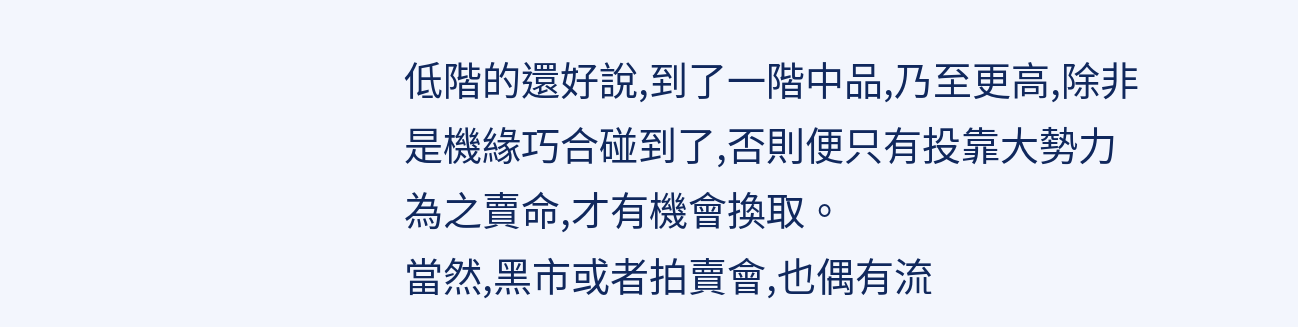低階的還好說,到了一階中品,乃至更高,除非是機緣巧合碰到了,否則便只有投靠大勢力為之賣命,才有機會換取。
當然,黑市或者拍賣會,也偶有流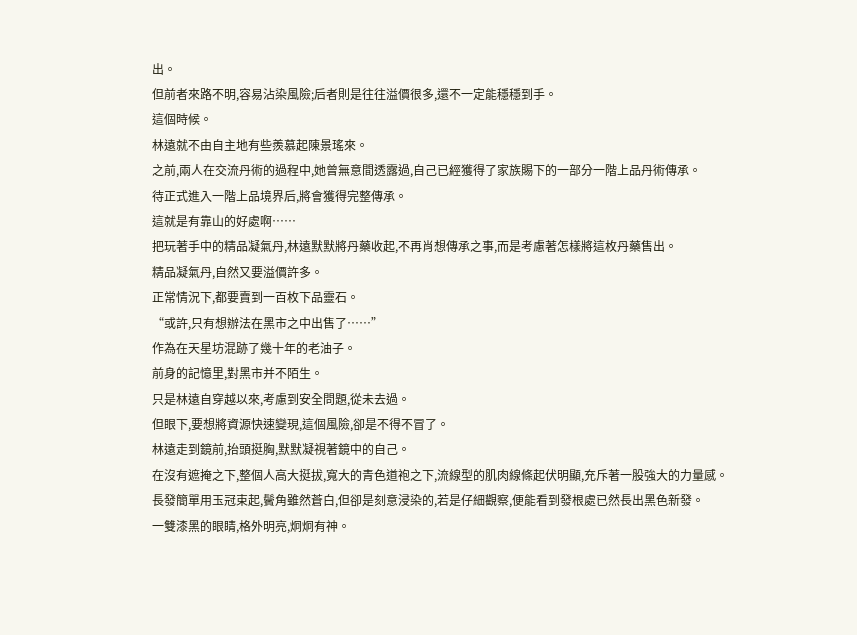出。
但前者來路不明,容易沾染風險;后者則是往往溢價很多,還不一定能穩穩到手。
這個時候。
林遠就不由自主地有些羨慕起陳景瑤來。
之前,兩人在交流丹術的過程中,她曾無意間透露過,自己已經獲得了家族賜下的一部分一階上品丹術傳承。
待正式進入一階上品境界后,將會獲得完整傳承。
這就是有靠山的好處啊……
把玩著手中的精品凝氣丹,林遠默默將丹藥收起,不再肖想傳承之事,而是考慮著怎樣將這枚丹藥售出。
精品凝氣丹,自然又要溢價許多。
正常情況下,都要賣到一百枚下品靈石。
“或許,只有想辦法在黑市之中出售了……”
作為在天星坊混跡了幾十年的老油子。
前身的記憶里,對黑市并不陌生。
只是林遠自穿越以來,考慮到安全問題,從未去過。
但眼下,要想將資源快速變現,這個風險,卻是不得不冒了。
林遠走到鏡前,抬頭挺胸,默默凝視著鏡中的自己。
在沒有遮掩之下,整個人高大挺拔,寬大的青色道袍之下,流線型的肌肉線條起伏明顯,充斥著一股強大的力量感。
長發簡單用玉冠束起,鬢角雖然蒼白,但卻是刻意浸染的,若是仔細觀察,便能看到發根處已然長出黑色新發。
一雙漆黑的眼睛,格外明亮,炯炯有神。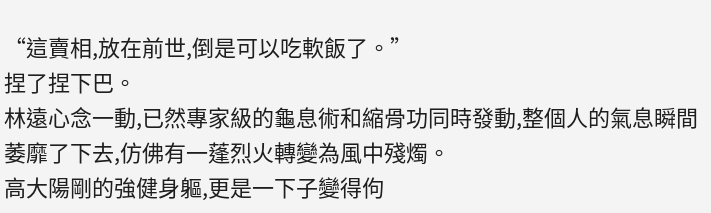“這賣相,放在前世,倒是可以吃軟飯了。”
捏了捏下巴。
林遠心念一動,已然專家級的龜息術和縮骨功同時發動,整個人的氣息瞬間萎靡了下去,仿佛有一蓬烈火轉變為風中殘燭。
高大陽剛的強健身軀,更是一下子變得佝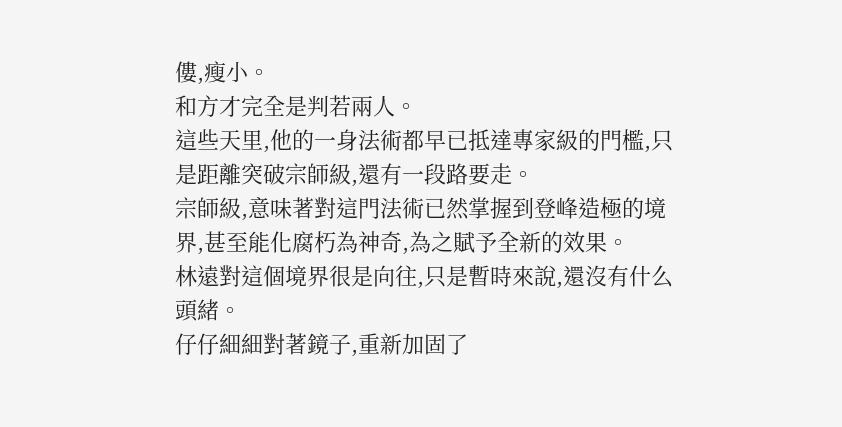僂,瘦小。
和方才完全是判若兩人。
這些天里,他的一身法術都早已抵達專家級的門檻,只是距離突破宗師級,還有一段路要走。
宗師級,意味著對這門法術已然掌握到登峰造極的境界,甚至能化腐朽為神奇,為之賦予全新的效果。
林遠對這個境界很是向往,只是暫時來說,還沒有什么頭緒。
仔仔細細對著鏡子,重新加固了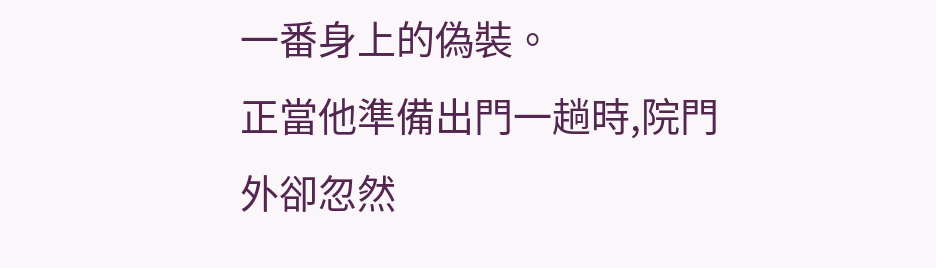一番身上的偽裝。
正當他準備出門一趟時,院門外卻忽然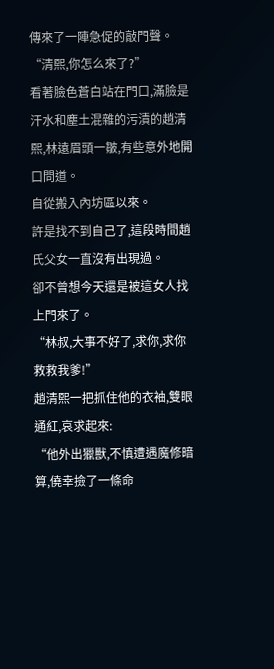傳來了一陣急促的敲門聲。
“清熙,你怎么來了?”
看著臉色蒼白站在門口,滿臉是汗水和塵土混雜的污漬的趙清熙,林遠眉頭一皺,有些意外地開口問道。
自從搬入內坊區以來。
許是找不到自己了,這段時間趙氏父女一直沒有出現過。
卻不曾想今天還是被這女人找上門來了。
“林叔,大事不好了,求你,求你救救我爹!”
趙清熙一把抓住他的衣袖,雙眼通紅,哀求起來:
“他外出獵獸,不慎遭遇魔修暗算,僥幸撿了一條命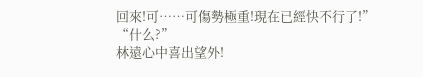回來!可……可傷勢極重!現在已經快不行了!”
“什么?”
林遠心中喜出望外!